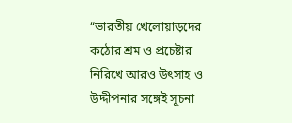“ভারতীয় খেলোয়াড়দের কঠোর শ্রম ও প্রচেষ্টার নিরিখে আরও উৎসাহ ও উদ্দীপনার সঙ্গেই সূচনা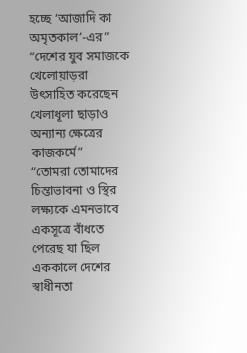হচ্ছে ‘আজাদি কা অমৃতকাল’-এর”
“দেশের যুব সমাজকে খেলোয়াড়রা উৎসাহিত করেছেন খেলাধূলা ছাড়াও অন্যান্য ক্ষেত্রের কাজকর্মে”
“তোমরা তোমাদের চিন্তাভাবনা ও স্থির লক্ষ্যকে এমনভাবে একসূত্রে বাঁধতে পেরেছ যা ছিল এককালে দেশের স্বাধীনতা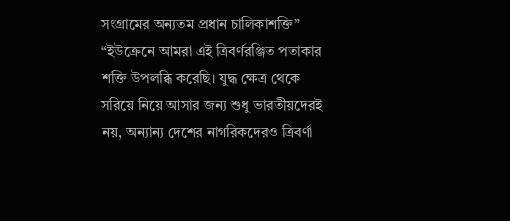সংগ্রামের অন্যতম প্রধান চালিকাশক্তি”
“ইউক্রেনে আমরা এই ত্রিবর্ণরঞ্জিত পতাকার শক্তি উপলব্ধি করেছি। যুদ্ধ ক্ষেত্র থেকে সরিয়ে নিয়ে আসার জন্য শুধু ভারতীয়দেরই নয়, অন্যান্য দেশের নাগরিকদেরও ত্রিবর্ণা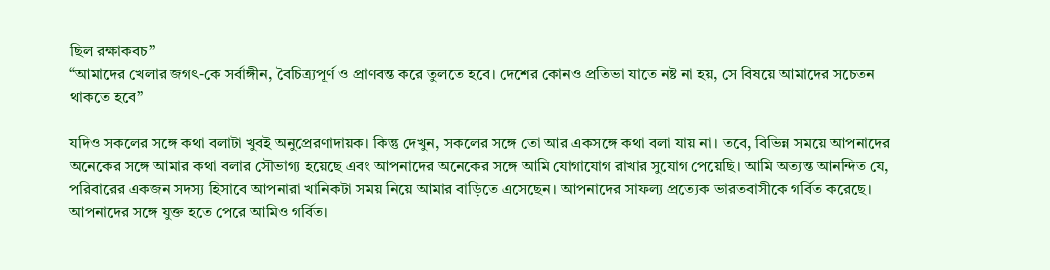ছিল রক্ষাকবচ”
“আমাদের খেলার জগৎ-কে সর্বাঙ্গীন, বৈচিত্র্যপূর্ণ ও প্রাণবন্ত করে তুলতে হবে। দেশের কোনও প্রতিভা যাতে নষ্ট না হয়, সে বিষয়ে আমাদের সচেতন থাকতে হবে”

যদিও সকলের সঙ্গে কথা বলাটা খুবই অনুপ্রেরণাদায়ক। কিন্তু দেখুন, সকলের সঙ্গে তো আর একসঙ্গে কথা বলা যায় না। তবে, বিভিন্ন সময়ে আপনাদের অনেকের সঙ্গে আমার কথা বলার সৌভাগ্য হয়েছে এবং আপনাদের অনেকের সঙ্গে আমি যোগাযোগ রাখার সুযোগ পেয়েছি। আমি অত্যন্ত আনন্দিত যে, পরিবারের একজন সদস্য হিসাবে আপনারা খানিকটা সময় নিয়ে আমার বাড়িতে এসেছেন। আপনাদের সাফল্য প্রত্যেক ভারতবাসীকে গর্বিত করেছে। আপনাদের সঙ্গে যুক্ত হতে পেরে আমিও গর্বিত।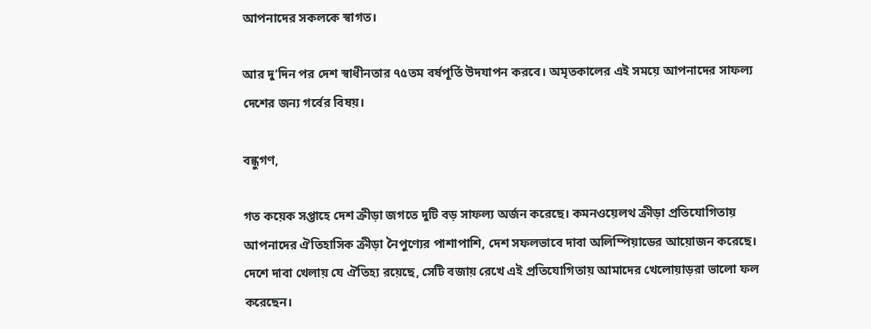আপনাদের সকলকে স্বাগত।

আর দু’দিন পর দেশ স্বাধীনতার ৭৫তম বর্ষপূর্তি উদযাপন করবে। অমৃতকালের এই সময়ে আপনাদের সাফল্য দেশের জন্য গর্বের বিষয়।

বন্ধুগণ,

গত কয়েক সপ্তাহে দেশ ক্রীড়া জগতে দুটি বড় সাফল্য অর্জন করেছে। কমনওয়েলথ ক্রীড়া প্রতিযোগিতায় আপনাদের ঐতিহাসিক ক্রীড়া নৈপুণ্যের পাশাপাশি, দেশ সফলভাবে দাবা অলিম্পিয়াডের আয়োজন করেছে। দেশে দাবা খেলায় যে ঐতিহ্য রয়েছে, সেটি বজায় রেখে এই প্রতিযোগিতায় আমাদের খেলোয়াড়রা ভালো ফল করেছেন।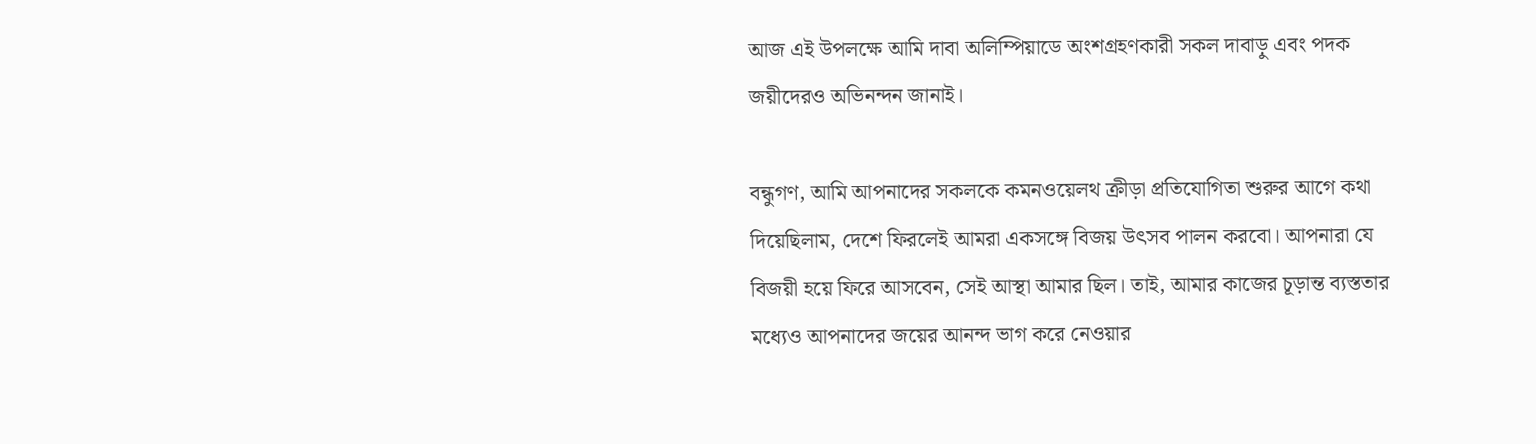আজ এই উপলক্ষে আমি দাবা অলিম্পিয়াডে অংশগ্রহণকারী সকল দাবাড়ু এবং পদক জয়ীদেরও অভিনন্দন জানাই।

বন্ধুগণ, আমি আপনাদের সকলকে কমনওয়েলথ ক্রীড়া প্রতিযোগিতা শুরুর আগে কথা দিয়েছিলাম, দেশে ফিরলেই আমরা একসঙ্গে বিজয় উৎসব পালন করবো। আপনারা যে বিজয়ী হয়ে ফিরে আসবেন, সেই আস্থা আমার ছিল। তাই, আমার কাজের চূড়ান্ত ব্যস্ততার মধ্যেও আপনাদের জয়ের আনন্দ ভাগ করে নেওয়ার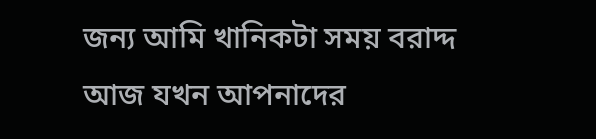জন্য আমি খানিকটা সময় বরাদ্দ আজ যখন আপনাদের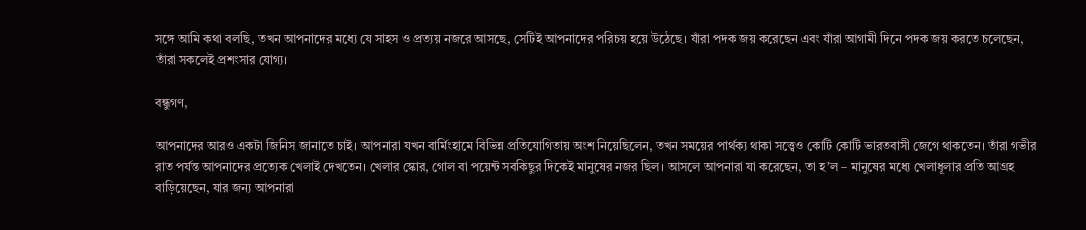সঙ্গে আমি কথা বলছি, তখন আপনাদের মধ্যে যে সাহস ও প্রত্যয় নজরে আসছে, সেটিই আপনাদের পরিচয় হয়ে উঠেছে। যাঁরা পদক জয় করেছেন এবং যাঁরা আগামী দিনে পদক জয় করতে চলেছেন, তাঁরা সকলেই প্রশংসার যোগ্য।

বন্ধুগণ,

আপনাদের আরও একটা জিনিস জানাতে চাই। আপনারা যখন বার্মিংহামে বিভিন্ন প্রতিযোগিতায় অংশ নিয়েছিলেন, তখন সময়ের পার্থক্য থাকা সত্ত্বেও কোটি কোটি ভারতবাসী জেগে থাকতেন। তাঁরা গভীর রাত পর্যন্ত আপনাদের প্রত্যেক খেলাই দেখতেন। খেলার স্কোর, গোল বা পয়েন্ট সবকিছুর দিকেই মানুষের নজর ছিল। আসলে আপনারা যা করেছেন, তা হ’ল – মানুষের মধ্যে খেলাধূলার প্রতি আগ্রহ বাড়িয়েছেন, যার জন্য আপনারা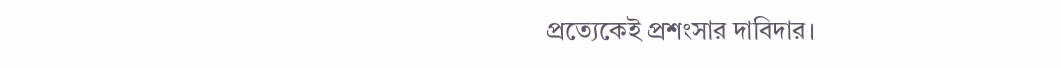প্রত্যেকেই প্রশংসার দাবিদার।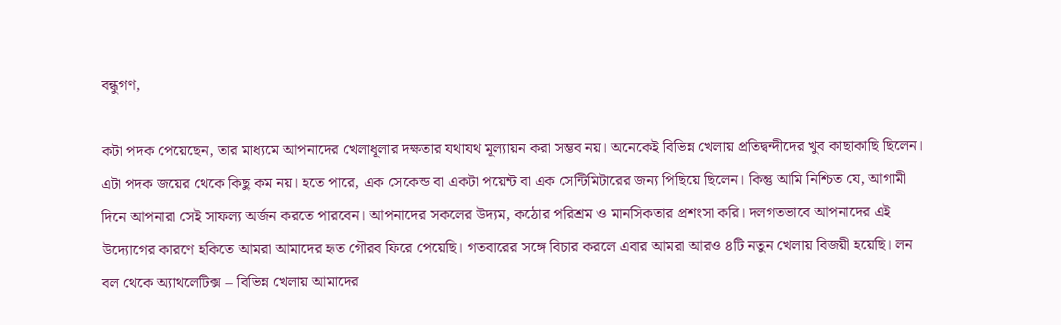বন্ধুগণ,

কটা পদক পেয়েছেন, তার মাধ্যমে আপনাদের খেলাধূলার দক্ষতার যথাযথ মূল্যায়ন করা সম্ভব নয়। অনেকেই বিভিন্ন খেলায় প্রতিদ্বন্দীদের খুব কাছাকাছি ছিলেন। এটা পদক জয়ের থেকে কিছু কম নয়। হতে পারে, এক সেকেন্ড বা একটা পয়েন্ট বা এক সেন্টিমিটারের জন্য পিছিয়ে ছিলেন। কিন্তু আমি নিশ্চিত যে, আগামী দিনে আপনারা সেই সাফল্য অর্জন করতে পারবেন। আপনাদের সকলের উদ্যম, কঠোর পরিশ্রম ও মানসিকতার প্রশংসা করি। দলগতভাবে আপনাদের এই উদ্যোগের কারণে হকিতে আমরা আমাদের হৃত গৌরব ফিরে পেয়েছি। গতবারের সঙ্গে বিচার করলে এবার আমরা আরও ৪টি নতুন খেলায় বিজয়ী হয়েছি। লন বল থেকে অ্যাথলেটিক্স ౼ বিভিন্ন খেলায় আমাদের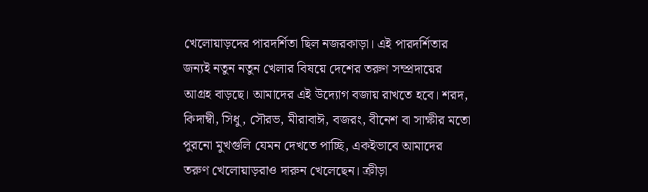খেলোয়াড়দের পারদর্শিতা ছিল নজরকাড়া। এই পারদর্শিতার জন্যই নতুন নতুন খেলার বিষয়ে দেশের তরুণ সম্প্রদায়ের আগ্রহ বাড়ছে। আমাদের এই উদ্যোগ বজায় রাখতে হবে। শরদ, কিদাম্বী, সিধু, সৌরভ, মীরাবাঈ, বজরং, বীনেশ বা সাক্ষীর মতো পুরনো মুখগুলি যেমন দেখতে পাচ্ছি, একইভাবে আমাদের তরুণ খেলোয়াড়রাও দারুন খেলেছেন। ক্রীড়া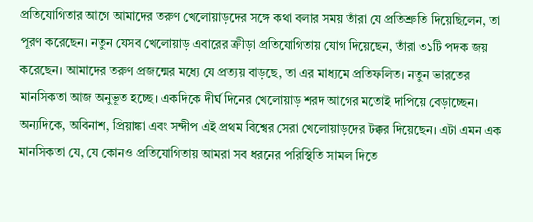প্রতিযোগিতার আগে আমাদের তরুণ খেলোয়াড়দের সঙ্গে কথা বলার সময় তাঁরা যে প্রতিশ্রুতি দিয়েছিলেন, তা পূরণ করেছেন। নতুন যেসব খেলোয়াড় এবারের ক্রীড়া প্রতিযোগিতায় যোগ দিয়েছেন, তাঁরা ৩১টি পদক জয় করেছেন। আমাদের তরুণ প্রজন্মের মধ্যে যে প্রত্যয় বাড়ছে, তা এর মাধ্যমে প্রতিফলিত। নতুন ভারতের মানসিকতা আজ অনুভূত হচ্ছে। একদিকে দীর্ঘ দিনের খেলোয়াড় শরদ আগের মতোই দাপিয়ে বেড়াচ্ছেন। অন্যদিকে, অবিনাশ, প্রিয়াঙ্কা এবং সন্দীপ এই প্রথম বিশ্বের সেরা খেলোয়াড়দের টক্কর দিয়েছেন। এটা এমন এক মানসিকতা যে, যে কোনও প্রতিযোগিতায় আমরা সব ধরনের পরিস্থিতি সামল দিতে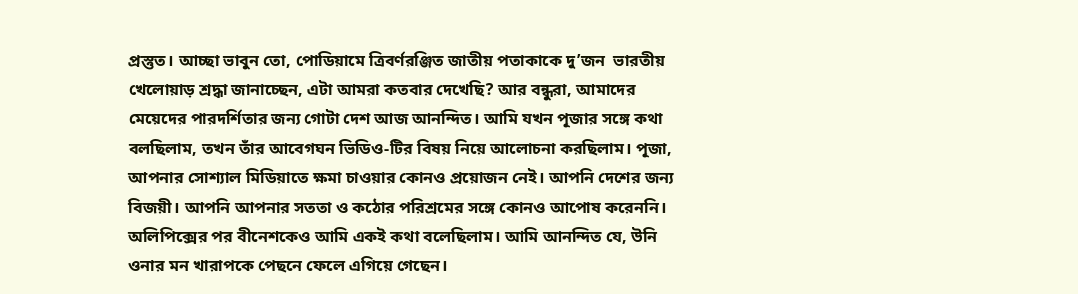প্রস্তুত। আচ্ছা ভাবুন তো, পোডিয়ামে ত্রিবর্ণরঞ্জিত জাতীয় পতাকাকে দু’জন  ভারতীয় খেলোয়াড় শ্রদ্ধা জানাচ্ছেন, এটা আমরা কতবার দেখেছি? আর বন্ধুরা, আমাদের মেয়েদের পারদর্শিতার জন্য গোটা দেশ আজ আনন্দিত। আমি যখন পূজার সঙ্গে কথা  বলছিলাম, তখন তাঁর আবেগঘন ভিডিও-টির বিষয় নিয়ে আলোচনা করছিলাম। পূজা, আপনার সোশ্যাল মিডিয়াতে ক্ষমা চাওয়ার কোনও প্রয়োজন নেই। আপনি দেশের জন্য বিজয়ী। আপনি আপনার সততা ও কঠোর পরিশ্রমের সঙ্গে কোনও আপোষ করেননি। অলিপিক্সের পর বীনেশকেও আমি একই কথা বলেছিলাম। আমি আনন্দিত যে, উনি ওনার মন খারাপকে পেছনে ফেলে এগিয়ে গেছেন।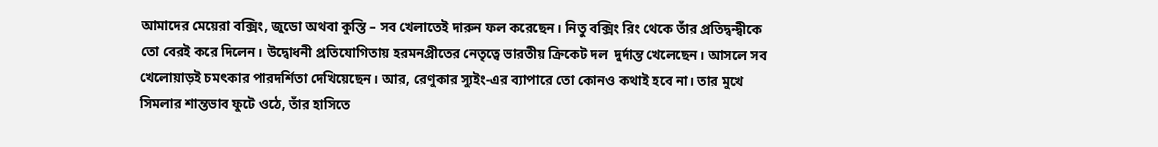আমাদের মেয়েরা বক্সিং, জুডো অথবা কুস্তি – সব খেলাতেই দারুন ফল করেছেন। নিতু বক্সিং রিং থেকে তাঁর প্রতিদ্বন্দ্বীকে তো বেরই করে দিলেন। উদ্বোধনী প্রতিযোগিতায় হরমনপ্রীতের নেতৃত্বে ভারতীয় ক্রিকেট দল  দুর্দান্ত খেলেছেন। আসলে সব খেলোয়াড়ই চমৎকার পারদর্শিতা দেখিয়েছেন। আর, রেণুকার স্যুইং-এর ব্যাপারে তো কোনও কথাই হবে না। তার মুখে সিমলার শান্তভাব ফুটে ওঠে, তাঁর হাসিতে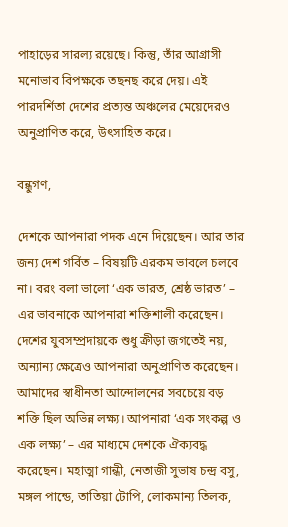পাহাড়ের সারল্য রয়েছে। কিন্তু, তাঁর আগ্রাসী মনোভাব বিপক্ষকে তছনছ করে দেয়। এই পারদর্শিতা দেশের প্রত্যন্ত অঞ্চলের মেয়েদেরও অনুপ্রাণিত করে, উৎসাহিত করে।

বন্ধুগণ,

দেশকে আপনারা পদক এনে দিয়েছেন। আর তার জন্য দেশ গর্বিত – বিষয়টি এরকম ভাবলে চলবে না। বরং বলা ভালো ‘এক ভারত, শ্রেষ্ঠ ভারত’ – এর ভাবনাকে আপনারা শক্তিশালী করেছেন। দেশের যুবসম্প্রদায়কে শুধু ক্রীড়া জগতেই নয়, অন্যান্য ক্ষেত্রেও আপনারা অনুপ্রাণিত করেছেন। আমাদের স্বাধীনতা আন্দোলনের সবচেয়ে বড় শক্তি ছিল অভিন্ন লক্ষ্য। আপনারা ‘এক সংকল্প ও এক লক্ষ্য’ – এর মাধ্যমে দেশকে ঐক্যবদ্ধ করেছেন। মহাত্মা গান্ধী, নেতাজী সুভাষ চন্দ্র বসু, মঙ্গল পান্ডে, তাতিয়া টোপি, লোকমান্য তিলক,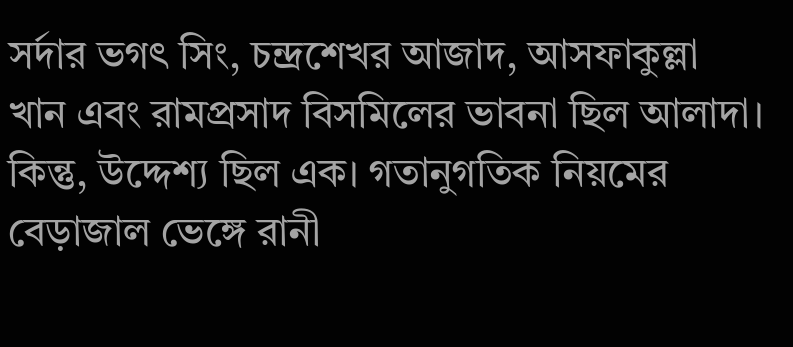সর্দার ভগৎ সিং, চন্দ্রশেখর আজাদ, আসফাকুল্লা খান এবং রামপ্রসাদ বিসমিলের ভাবনা ছিল আলাদা। কিন্তু, উদ্দেশ্য ছিল এক। গতানুগতিক নিয়মের বেড়াজাল ভেঙ্গে রানী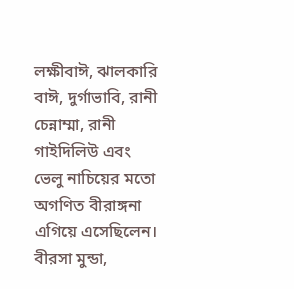লক্ষীবাঈ, ঝালকারি বাঈ, দুর্গাভাবি, রানী চেন্নাম্মা, রানী গাইদিলিউ এবং ভেলু নাচিয়ের মতো অগণিত বীরাঙ্গনা এগিয়ে এসেছিলেন। বীরসা মুন্ডা,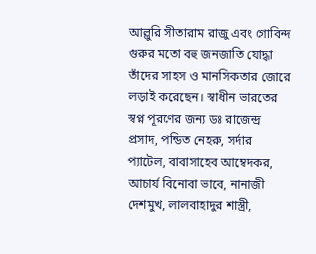আল্লুরি সীতারাম রাজু এবং গোবিন্দ গুরুর মতো বহু জনজাতি যোদ্ধা তাঁদের সাহস ও মানসিকতার জোরে লড়াই করেছেন। স্বাধীন ভারতের স্বপ্ন পূরণের জন্য ডঃ রাজেন্দ্র প্রসাদ, পন্ডিত নেহরু, সর্দার প্যাটেল, বাবাসাহেব আম্বেদকর, আচার্য বিনোবা ভাবে, নানাজী দেশমুখ, লালবাহাদুর শাস্ত্রী,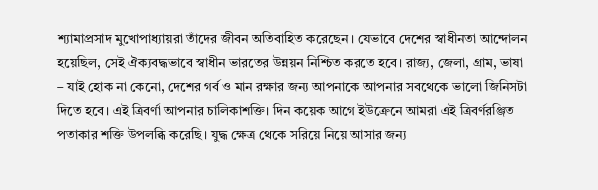শ্যামাপ্রসাদ মুখোপাধ্যায়রা তাঁদের জীবন অতিবাহিত করেছেন। যেভাবে দেশের স্বাধীনতা আন্দোলন হয়েছিল, সেই ঐক্যবদ্ধভাবে স্বাধীন ভারতের উন্নয়ন নিশ্চিত করতে হবে। রাজ্য, জেলা, গ্রাম, ভাষা – যাই হোক না কেনো, দেশের গর্ব ও মান রক্ষার জন্য আপনাকে আপনার সবথেকে ভালো জিনিসটা দিতে হবে। এই ত্রিবর্ণা আপনার চালিকাশক্তি। দিন কয়েক আগে ইউক্রেনে আমরা এই ত্রিবর্ণরঞ্জিত পতাকার শক্তি উপলব্ধি করেছি। যুদ্ধ ক্ষেত্র থেকে সরিয়ে নিয়ে আসার জন্য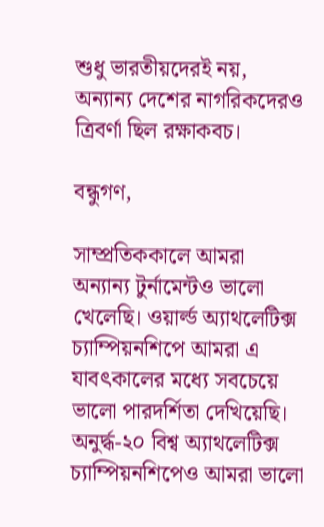শুধু ভারতীয়দেরই নয়, অন্যান্য দেশের নাগরিকদেরও ত্রিবর্ণা ছিল রক্ষাকবচ।

বন্ধুগণ,

সাম্প্রতিককালে আমরা অন্যান্য টুর্নামেন্টও ভালো খেলেছি। ওয়ার্ল্ড অ্যাথলেটিক্স চ্যাম্পিয়নশিপে আমরা এ যাবৎকালের মধ্যে সবচেয়ে ভালো পারদর্শিতা দেখিয়েছি। অনুর্দ্ধ-২০ বিশ্ব অ্যাথলেটিক্স চ্যাম্পিয়নশিপেও আমরা ভালো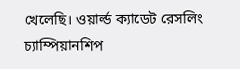খেলেছি। ওয়ার্ল্ড ক্যাডেট রেসলিং চ্যাম্পিয়ানশিপ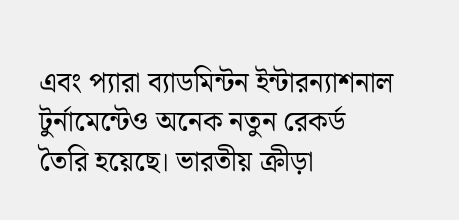এবং প্যারা ব্যাডমিন্টন ইন্টারন্যাশনাল টুর্নামেন্টেও অনেক নতুন রেকর্ড তৈরি হয়েছে। ভারতীয় ক্রীড়া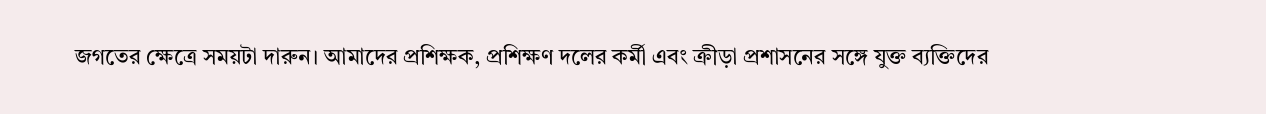জগতের ক্ষেত্রে সময়টা দারুন। আমাদের প্রশিক্ষক, প্রশিক্ষণ দলের কর্মী এবং ক্রীড়া প্রশাসনের সঙ্গে যুক্ত ব্যক্তিদের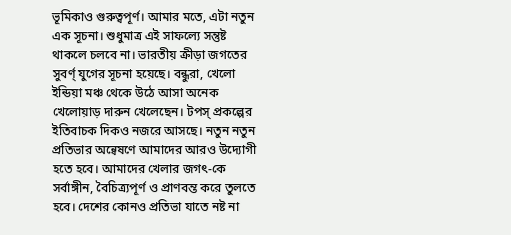ভূমিকাও গুরুত্বপূর্ণ। আমার মতে, এটা নতুন এক সূচনা। শুধুমাত্র এই সাফল্যে সন্তুষ্ট থাকলে চলবে না। ভারতীয় ক্রীড়া জগতের সুবর্ণ্ যুগের সূচনা হয়েছে। বন্ধুরা, খেলো ইন্ডিয়া মঞ্চ থেকে উঠে আসা অনেক খেলোয়াড় দারুন খেলেছেন। টপস্‌ প্রকল্পের ইতিবাচক দিকও নজরে আসছে। নতুন নতুন প্রতিভার অন্বেষণে আমাদের আরও উদ্যোগী হতে হবে। আমাদের খেলার জগৎ-কে সর্বাঙ্গীন, বৈচিত্র্যপূর্ণ ও প্রাণবন্ত করে তুলতে হবে। দেশের কোনও প্রতিভা যাতে নষ্ট না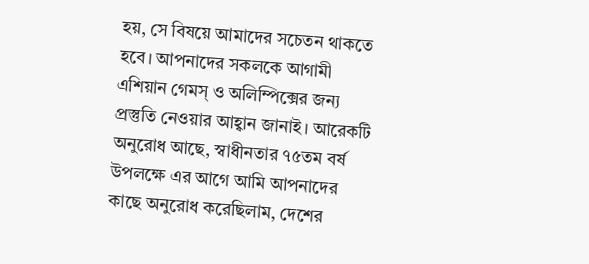হয়, সে বিষয়ে আমাদের সচেতন থাকতে হবে। আপনাদের সকলকে আগামী এশিয়ান গেমস্‌ ও অলিম্পিক্সের জন্য প্রস্তুতি নেওয়ার আহ্বান জানাই। আরেকটি অনুরোধ আছে, স্বাধীনতার ৭৫তম বর্ষ উপলক্ষে এর আগে আমি আপনাদের কাছে অনুরোধ করেছিলাম, দেশের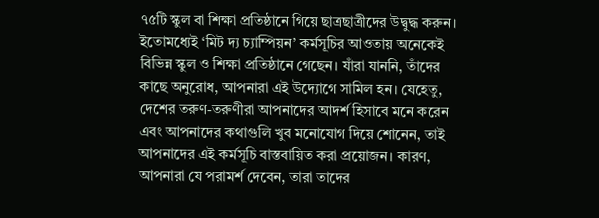৭৫টি স্কুল বা শিক্ষা প্রতিষ্ঠানে গিয়ে ছাত্রছাত্রীদের উদ্বুদ্ধ করুন। ইতোমধ্যেই ‘মিট দ্য চ্যাম্পিয়ন’ কর্মসূচির আওতায় অনেকেই বিভিন্ন স্কুল ও শিক্ষা প্রতিষ্ঠানে গেছেন। যাঁরা যাননি, তাঁদের কাছে অনুরোধ, আপনারা এই উদ্যোগে সামিল হন। যেহেতু, দেশের তরুণ-তরুণীরা আপনাদের আদর্শ হিসাবে মনে করেন এবং আপনাদের কথাগুলি খুব মনোযোগ দিয়ে শোনেন, তাই আপনাদের এই কর্মসূচি বাস্তবায়িত করা প্রয়োজন। কারণ, আপনারা যে পরামর্শ দেবেন, তারা তাদের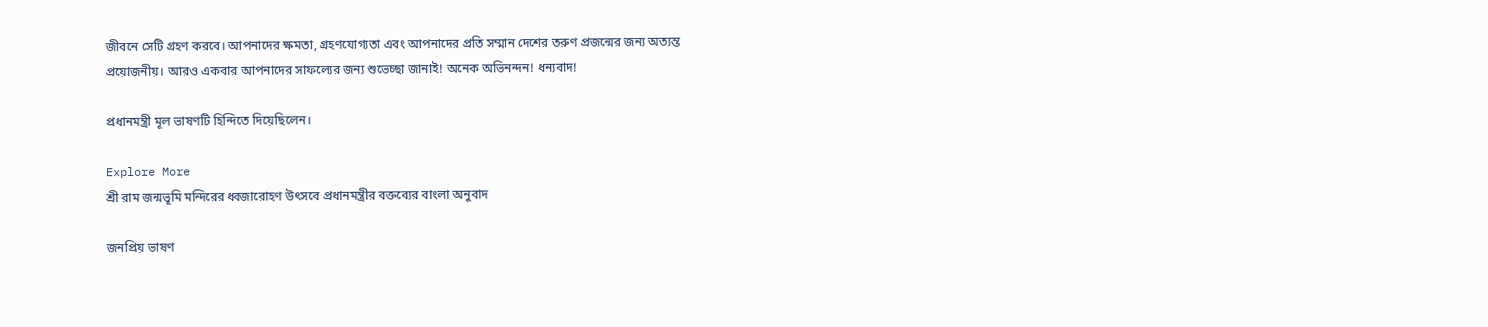জীবনে সেটি গ্রহণ করবে। আপনাদের ক্ষমতা, গ্রহণযোগ্যতা এবং আপনাদের প্রতি সম্মান দেশের তরুণ প্রজন্মের জন্য অত্যন্ত প্রয়োজনীয়। আরও একবার আপনাদের সাফল্যের জন্য শুভেচ্ছা জানাই! অনেক অভিনন্দন! ধন্যবাদ!

প্রধানমন্ত্রী মূল ভাষণটি হিন্দিতে দিয়েছিলেন।

Explore More
শ্রী রাম জন্মভূমি মন্দিরের ধ্বজারোহণ উৎসবে প্রধানমন্ত্রীর বক্তব্যের বাংলা অনুবাদ

জনপ্রিয় ভাষণ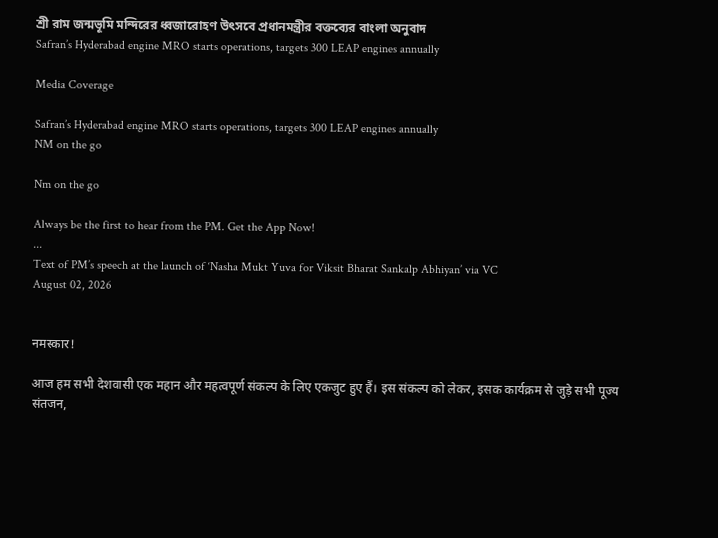শ্রী রাম জন্মভূমি মন্দিরের ধ্বজারোহণ উৎসবে প্রধানমন্ত্রীর বক্তব্যের বাংলা অনুবাদ
Safran’s Hyderabad engine MRO starts operations, targets 300 LEAP engines annually

Media Coverage

Safran’s Hyderabad engine MRO starts operations, targets 300 LEAP engines annually
NM on the go

Nm on the go

Always be the first to hear from the PM. Get the App Now!
...
Text of PM’s speech at the launch of ‘Nasha Mukt Yuva for Viksit Bharat Sankalp Abhiyan’ via VC
August 02, 2026


नमस्‍कार!

आज हम सभी देशवासी एक महान और महत्वपूर्ण संकल्प के लिए एकजुट हुए हैं। इस संकल्प को लेकर, इसक कार्यक्रम से जुड़े सभी पूज्य संतजन,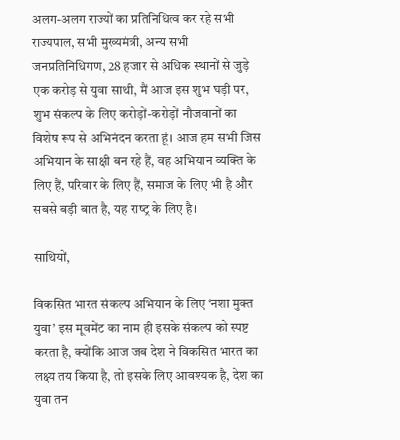अलग-अलग राज्यों का प्रतिनिधित्व कर रहे सभी राज्यपाल, सभी मुख्यमंत्री, अन्‍य सभी जनप्रतिनिधिगण, 28 हजार से अधिक स्थानों से जुड़े एक करोड़ से युवा साथी, मैं आज इस शुभ घड़ी पर, शुभ संकल्प के लिए करोड़ों-करोड़ों नौजवानों का विशेष रूप से अभिनंदन करता हूं। आज हम सभी जिस अभियान के साक्षी बन रहे हैं, वह अभियान व्यक्ति के लिए हैं, परिवार के लिए हैं, समाज के लिए भी है और सबसे बड़ी बात है, यह राष्‍ट्र के लिए है।

साथियों,

विकसित भारत संकल्प अभियान के लिए ‘नशा मुक्त युवा’ इस मूवमेंट का नाम ही इसके संकल्प को स्पष्ट करता है, क्योंकि आज जब देश ने विकसित भारत का लक्ष्य तय किया है, तो इसके लिए आवश्यक है, देश का युवा तन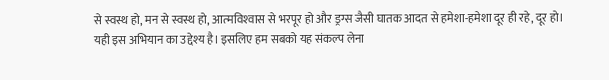से स्वस्थ हो, मन से स्वस्थ हो, आत्‍मविश्‍वास से भरपूर हो और ड्रग्स जैसी घातक आदत से हमेशा-हमेशा दूर ही रहे, दूर हो। यही इस अभियान का उद्देश्य है। इसलिए हम सबको यह संकल्प लेना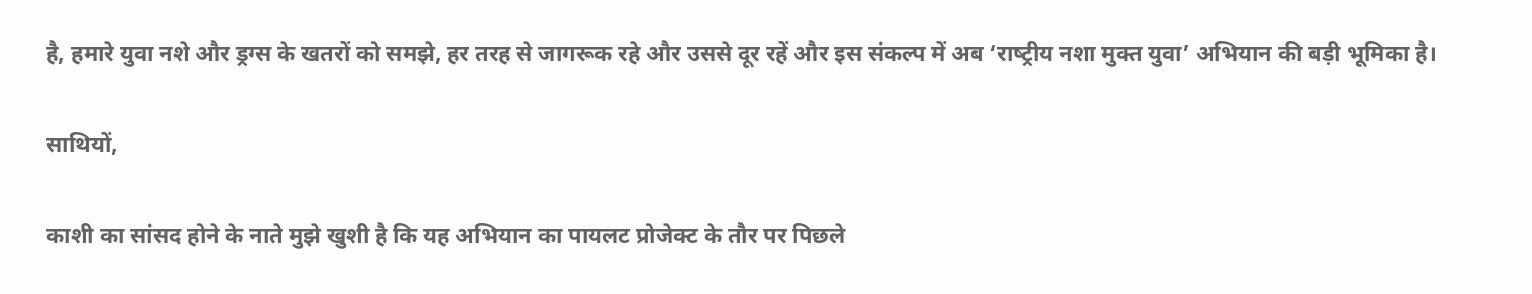है, हमारे युवा नशे और ड्रग्स के खतरों को समझे, हर तरह से जागरूक रहे और उससे दूर रहें और इस संकल्प में अब ‘राष्‍ट्रीय नशा मुक्त युवा’ अभियान की बड़ी भूमिका है।

साथियों,

काशी का सांसद होने के नाते मुझे खुशी है कि यह अभियान का पायलट प्रोजेक्ट के तौर पर पिछले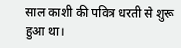साल काशी की पवित्र धरती से शुरू हुआ था।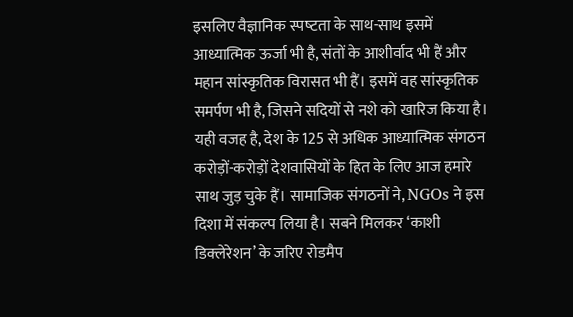इसलिए वैज्ञानिक स्‍पष्‍टता के साथ-साथ इसमें आध्यात्मिक ऊर्जा भी है, संतों के आशीर्वाद भी हैं और महान सांस्कृतिक विरासत भी हैं। इसमें वह सांस्कृतिक समर्पण भी है, जिसने सदियों से नशे को खारिज किया है। यही वजह है, देश के 125 से अधिक आध्यात्मिक संगठन करोड़ों-करोड़ों देशवासियों के हित के लिए आज हमारे साथ जुड़ चुके हैं। सामाजिक संगठनों ने, NGOs ने इस दिशा में संकल्प लिया है। सबने मिलकर ‘काशी डिक्लेरेशन’ के जरिए रोडमैप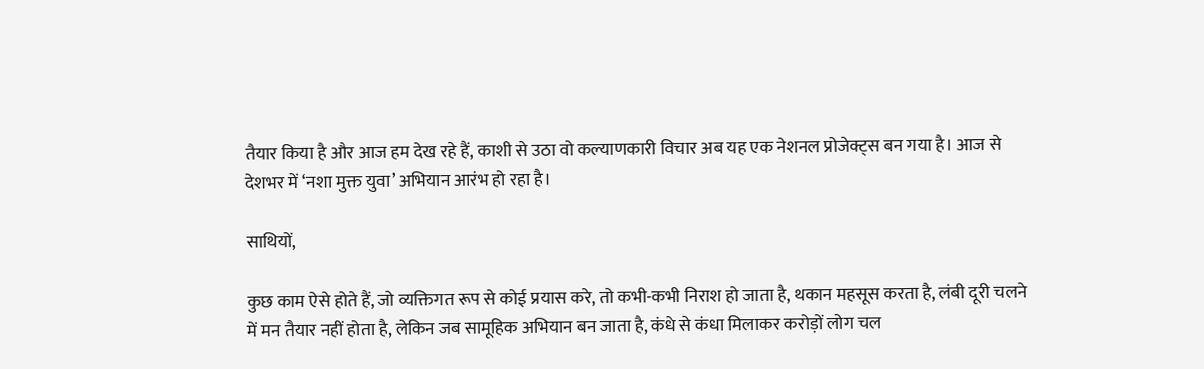तैयार किया है और आज हम देख रहे हैं, काशी से उठा वो कल्याणकारी विचार अब यह एक नेशनल प्रोजेक्ट्स बन गया है। आज से देशभर में ‘नशा मुक्त युवा’ अभियान आरंभ हो रहा है।

साथियों,

कुछ काम ऐसे होते हैं, जो व्यक्तिगत रूप से कोई प्रयास करे, तो कभी-कभी निराश हो जाता है, थकान महसूस करता है, लंबी दूरी चलने में मन तैयार नहीं होता है, लेकिन जब सामूहिक अभियान बन जाता है, कंधे से कंधा मिलाकर करोड़ों लोग चल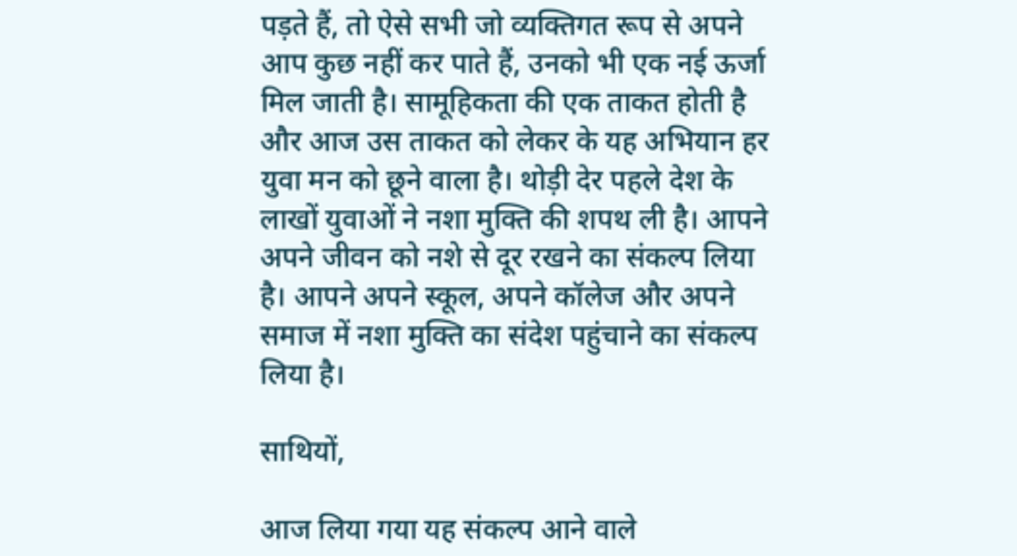पड़ते हैं, तो ऐसे सभी जो व्यक्तिगत रूप से अपने आप कुछ नहीं कर पाते हैं, उनको भी एक नई ऊर्जा मिल जाती है। सामूहिकता की एक ताकत होती है और आज उस ताकत को लेकर के यह अभियान हर युवा मन को छूने वाला है। थोड़ी देर पहले देश के लाखों युवाओं ने नशा मुक्ति की शपथ ली है। आपने अपने जीवन को नशे से दूर रखने का संकल्प लिया है। आपने अपने स्कूल, अपने कॉलेज और अपने समाज में नशा मुक्ति का संदेश पहुंचाने का संकल्प लिया है।

साथियों,

आज लिया गया यह संकल्प आने वाले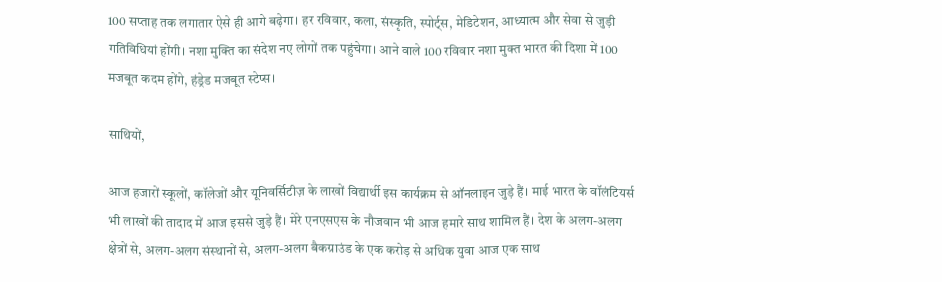100 सप्ताह तक लगातार ऐसे ही आगे बढ़ेगा। हर रविवार, कला, संस्‍कृति, स्पोर्ट्स, मेडिटेशन, आध्यात्म और सेवा से जुड़ी गतिविधियां होंगी। नशा मुक्ति का संदेश नए लोगों तक पहुंचेगा। आने वाले 100 रविवार नशा मुक्त भारत की दिशा में 100 मजबूत कदम होंगे, हंड्रेड मजबूत स्‍टेप्‍स।

साथियों,

आज हजारों स्कूलों, कॉलेजों और यूनिवर्सिटीज़ के लाखों विद्यार्थी इस कार्यक्रम से ऑनलाइन जुड़े हैं। माई भारत के वॉलंटियर्स भी लाखों की तादाद में आज इससे जुड़े हैं। मेरे एनएसएस के नौजवान भी आज हमारे साथ शामिल हैं। देश के अलग-अलग क्षेत्रों से, अलग-अलग संस्‍थानों से, अलग-अलग बैकग्राउंड के एक करोड़ से अधिक युवा आज एक साथ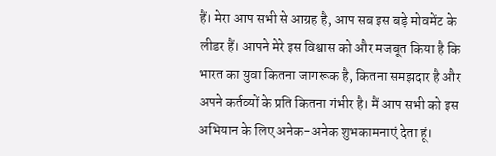हैं। मेरा आप सभी से आग्रह है, आप सब इस बड़े मोवमेंट के लीडर हैं। आपने मेरे इस विश्वास को और मजबूत किया है कि भारत का युवा कितना जागरूक है, कितना समझदार है और अपने कर्तव्यों के प्रति कितना गंभीर है। मैं आप सभी को इस अभियान के लिए अनेक-अनेक शुभकामनाएं देता हूं।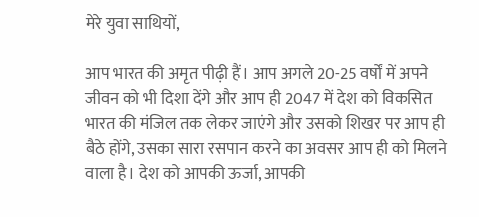मेरे युवा साथियों,

आप भारत की अमृत पीढ़ी हैं। आप अगले 20-25 वर्षों में अपने जीवन को भी दिशा देंगे और आप ही 2047 में देश को विकसित भारत की मंजिल तक लेकर जाएंगे और उसको शिखर पर आप ही बैठे होंगे, उसका सारा रसपान करने का अवसर आप ही को मिलने वाला है। देश को आपकी ऊर्जा, आपकी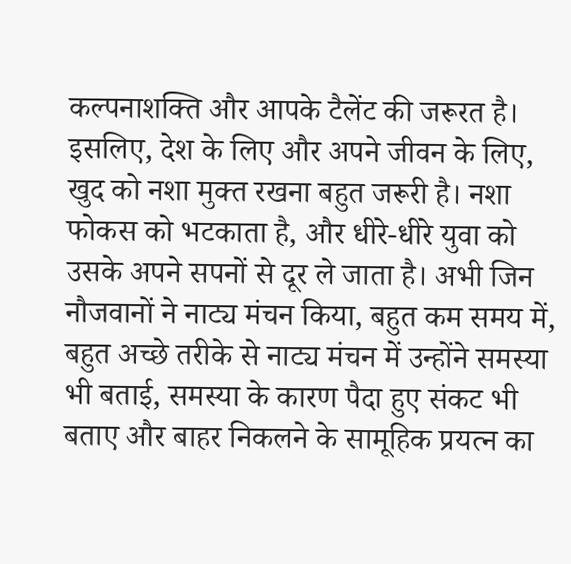कल्पनाशक्ति और आपके टैलेंट की जरूरत है। इसलिए, देश के लिए और अपने जीवन के लिए, खुद को नशा मुक्त रखना बहुत जरूरी है। नशा फोकस को भटकाता है, और धीरे-धीरे युवा को उसके अपने सपनों से दूर ले जाता है। अभी जिन नौजवानों ने नाट्य मंचन किया, बहुत कम समय में, बहुत अच्छे तरीके से नाट्य मंचन में उन्होंने समस्या भी बताई, समस्या के कारण पैदा हुए संकट भी बताए और बाहर निकलने के सामूहिक प्रयत्न का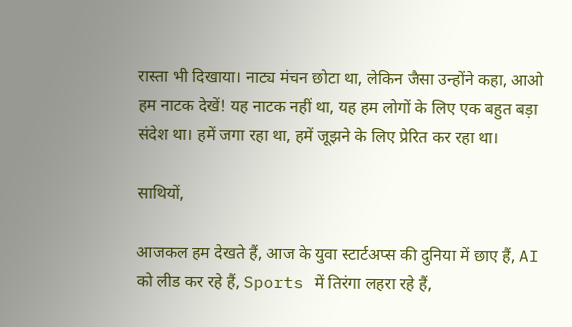रास्ता भी दिखाया। नाट्य मंचन छोटा था, लेकिन जैसा उन्होंने कहा, आओ हम नाटक देखें! यह नाटक नहीं था, यह हम लोगों के लिए एक बहुत बड़ा संदेश था। हमें जगा रहा था, हमें जूझने के लिए प्रेरित कर रहा था।

साथियों,

आजकल हम देखते हैं, आज के युवा स्‍टार्टअप्‍स की दुनिया में छाए हैं, AI को लीड कर रहे हैं, Sports में तिरंगा लहरा रहे हैं,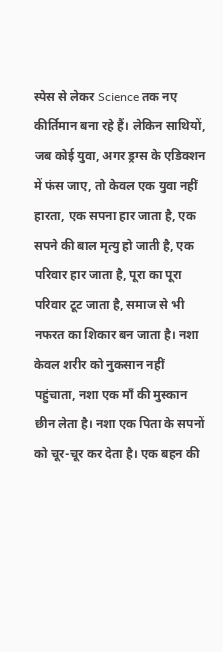स्‍पेस से लेकर Science तक नए कीर्तिमान बना रहे हैं। लेकिन साथियों, जब कोई युवा, अगर ड्रग्स के एडिक्‍शन में फंस जाए, तो केवल एक युवा नहीं हारता, एक सपना हार जाता है, एक सपने की बाल मृत्यु हो जाती है, एक परिवार हार जाता है, पूरा का पूरा परिवार टूट जाता है, समाज से भी नफरत का शिकार बन जाता है। नशा केवल शरीर को नुकसान नहीं पहुंचाता, नशा एक माँ की मुस्कान छीन लेता है। नशा एक पिता के सपनों को चूर-चूर कर देता है। एक बहन की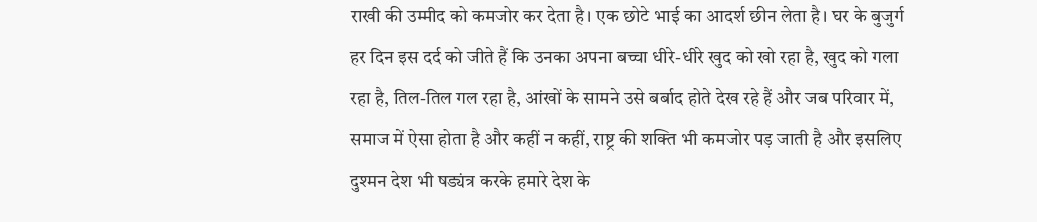राखी की उम्मीद को कमजोर कर देता है। एक छोटे भाई का आदर्श छीन लेता है। घर के बुजुर्ग हर दिन इस दर्द को जीते हैं कि उनका अपना बच्चा धीरे-धीरे खुद को खो रहा है, खुद को गला रहा है, तिल-तिल गल रहा है, आंखों के सामने उसे बर्बाद होते देख रहे हैं और जब परिवार में, समाज में ऐसा होता है और कहीं न कहीं, राष्ट्र की शक्ति भी कमजोर पड़ जाती है और इसलिए दुश्मन देश भी षड्यंत्र करके हमारे देश के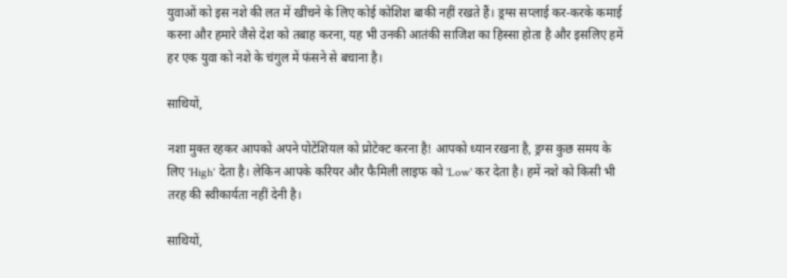युवाओं को इस नशे की लत में खींचने के लिए कोई कोशिश बाकी नहीं रखते हैं। ड्रग्स सप्लाई कर-करके कमाई करना और हमारे जैसे देश को तबाह करना, यह भी उनकी आतंकी साजिश का हिस्सा होता है और इसलिए हमें हर एक युवा को नशे के चंगुल में फंसने से बचाना है।

साथियों,

नशा मुक्त रहकर आपको अपने पोटेंशियल को प्रोटेक्ट करना है! आपको ध्यान रखना है, ड्रग्स कुछ समय के लिए 'High' देता है। लेकिन आपके करियर और फैमिली लाइफ को 'Low' कर देता है। हमें नशे को किसी भी तरह की स्वीकार्यता नहीं देनी है।

साथियों,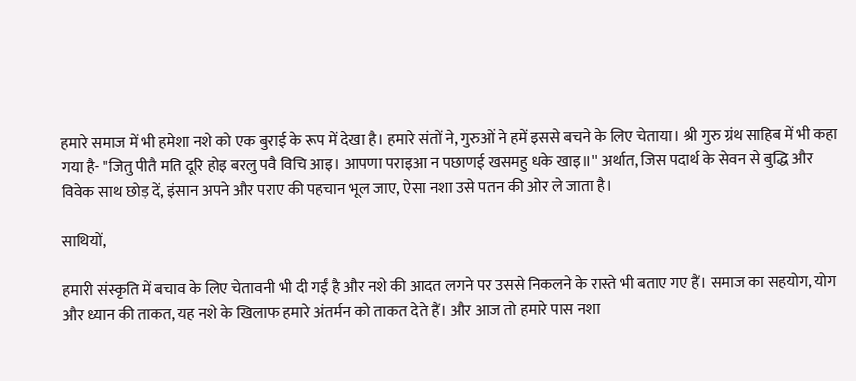हमारे समाज में भी हमेशा नशे को एक बुराई के रूप में देखा है। हमारे संतों ने, गुरुओं ने हमें इससे बचने के लिए चेताया। श्री गुरु ग्रंथ साहिब में भी कहा गया है- "जितु पीतै मति दूरि होइ बरलु पवै विचि आइ। आपणा पराइआ न पछाणई खसमहु धके खाइ॥'' अर्थात, जिस पदार्थ के सेवन से बुद्धि और विवेक साथ छोड़ दें, इंसान अपने और पराए की पहचान भूल जाए, ऐसा नशा उसे पतन की ओर ले जाता है।

साथियों,

हमारी संस्कृति में बचाव के लिए चेतावनी भी दी गईं है और नशे की आदत लगने पर उससे निकलने के रास्ते भी बताए गए हैं। समाज का सहयोग, योग और ध्यान की ताकत, यह नशे के खिलाफ हमारे अंतर्मन को ताकत देते हैं। और आज तो हमारे पास नशा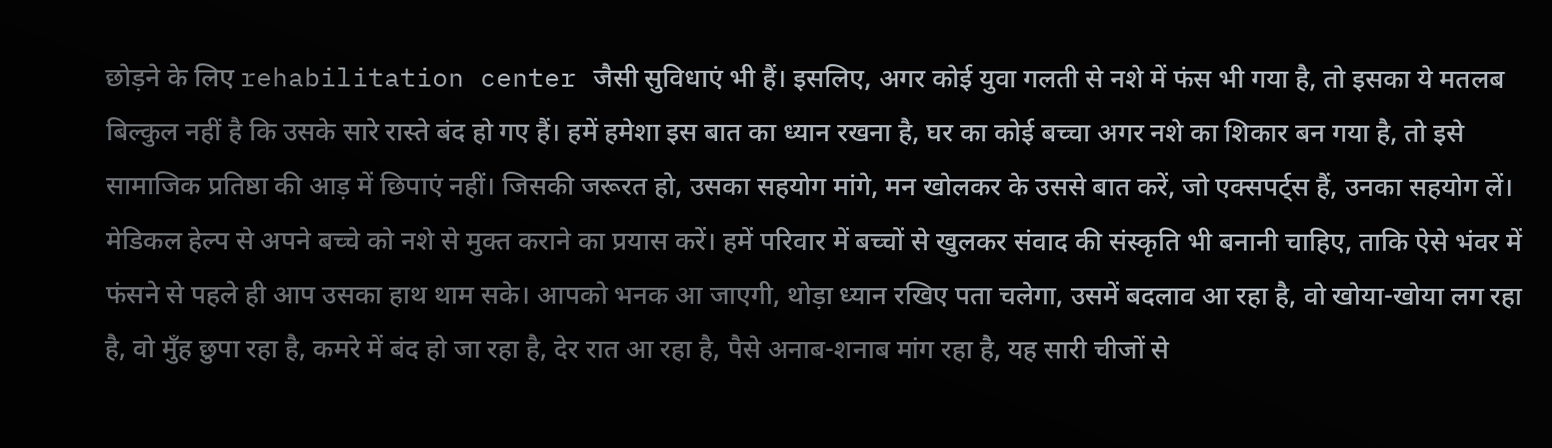छोड़ने के लिए rehabilitation center जैसी सुविधाएं भी हैं। इसलिए, अगर कोई युवा गलती से नशे में फंस भी गया है, तो इसका ये मतलब बिल्कुल नहीं है कि उसके सारे रास्ते बंद हो गए हैं। हमें हमेशा इस बात का ध्यान रखना है, घर का कोई बच्चा अगर नशे का शिकार बन गया है, तो इसे सामाजिक प्रतिष्ठा की आड़ में छिपाएं नहीं। जिसकी जरूरत हो, उसका सहयोग मांगे, मन खोलकर के उससे बात करें, जो एक्सपर्ट्स हैं, उनका सहयोग लें। मेडिकल हेल्प से अपने बच्चे को नशे से मुक्त कराने का प्रयास करें। हमें परिवार में बच्चों से खुलकर संवाद की संस्कृति भी बनानी चाहिए, ताकि ऐसे भंवर में फंसने से पहले ही आप उसका हाथ थाम सके। आपको भनक आ जाएगी, थोड़ा ध्यान रखिए पता चलेगा, उसमें बदलाव आ रहा है, वो खोया-खोया लग रहा है, वो मुँह छुपा रहा है, कमरे में बंद हो जा रहा है, देर रात आ रहा है, पैसे अनाब-शनाब मांग रहा है, यह सारी चीजों से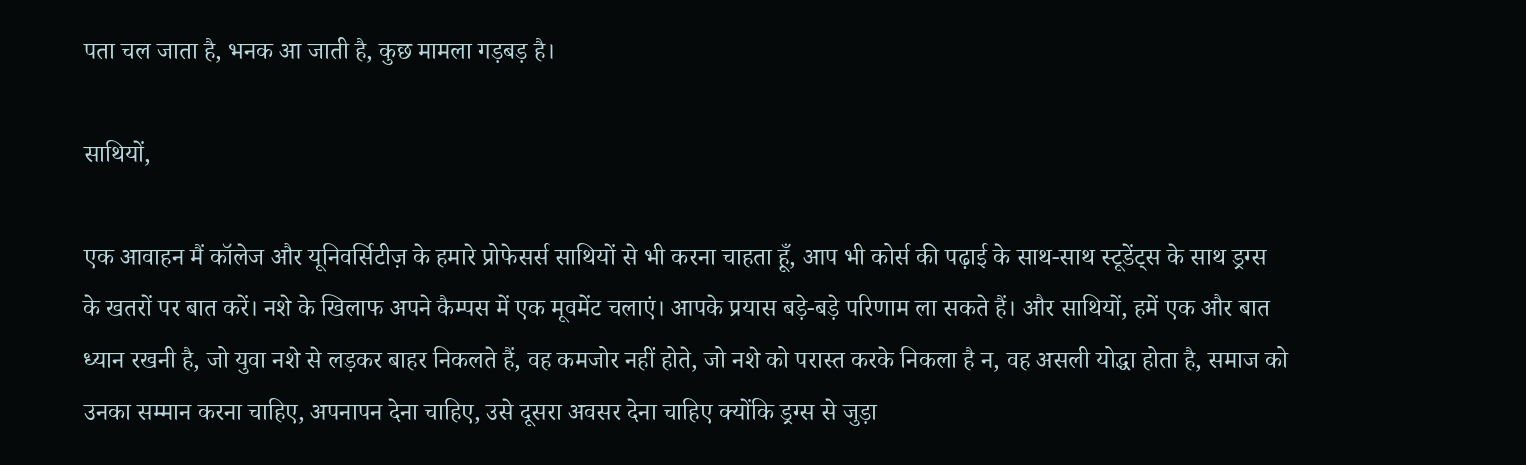पता चल जाता है, भनक आ जाती है, कुछ मामला गड़बड़ है।

साथियों,

एक आवाहन मैं कॉलेज और यूनिवर्सिटीज़ के हमारे प्रोफेसर्स साथियों से भी करना चाहता हूँ, आप भी कोर्स की पढ़ाई के साथ-साथ स्टूडेंट्स के साथ ड्रग्स के खतरों पर बात करें। नशे के खिलाफ अपने कैम्पस में एक मूवमेंट चलाएं। आपके प्रयास बड़े-बड़े परिणाम ला सकते हैं। और साथियों, हमें एक और बात ध्यान रखनी है, जो युवा नशे से लड़कर बाहर निकलते हैं, वह कमजोर नहीं होते, जो नशे को परास्‍त करके निकला है न, वह असली योद्धा होता है, समाज को उनका सम्मान करना चाहिए, अपनापन देना चाहिए, उसे दूसरा अवसर देना चाहिए क्योंकि ड्रग्स से जुड़ा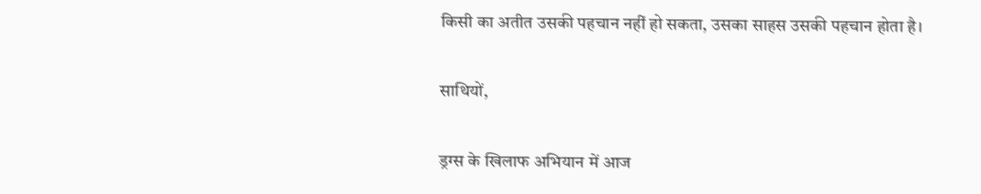किसी का अतीत उसकी पहचान नहीं हो सकता, उसका साहस उसकी पहचान होता है।

साथियों,

ड्रग्स के खिलाफ अभियान में आज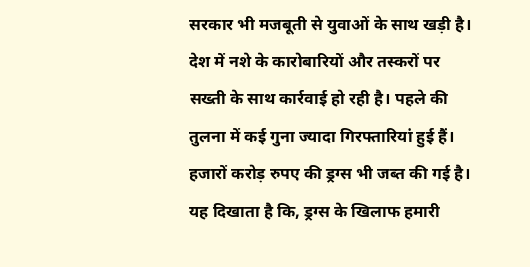सरकार भी मजबूती से युवाओं के साथ खड़ी है। देश में नशे के कारोबारियों और तस्करों पर सख्ती के साथ कार्रवाई हो रही है। पहले की तुलना में कई गुना ज्यादा गिरफ्तारियां हुई हैं। हजारों करोड़ रुपए की ड्रग्स भी जब्त की गई है। यह दिखाता है कि, ड्रग्स के खिलाफ हमारी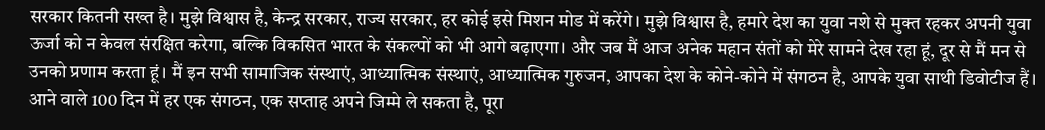सरकार कितनी सख्त है। मुझे विश्वास है, केन्‍द्र सरकार, राज्य सरकार, हर कोई इसे मिशन मोड में करेंगे। मुझे विश्वास है, हमारे देश का युवा नशे से मुक्त रहकर अपनी युवा ऊर्जा को न केवल संरक्षित करेगा, बल्कि विकसित भारत के संकल्पों को भी आगे बढ़ाएगा। और जब मैं आज अनेक महान संतों को मेरे सामने देख रहा हूं, दूर से मैं मन से उनको प्रणाम करता हूं। मैं इन सभी सामाजिक संस्‍थाएं, आध्यात्मिक संस्‍थाएं, आध्यात्मिक गुरुजन, आपका देश के कोने-कोने में संगठन है, आपके युवा साथी डिवोटीज हैं। आने वाले 100 दिन में हर एक संगठन, एक सप्ताह अपने जिम्मे ले सकता है, पूरा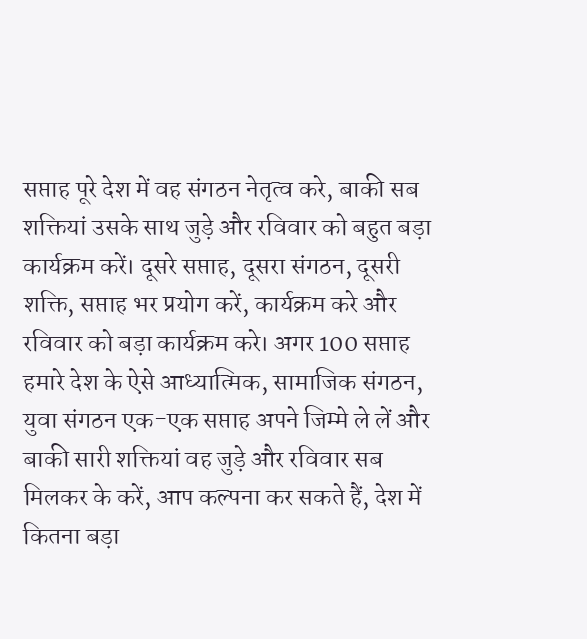सप्ताह पूरे देश में वह संगठन नेतृत्व करे, बाकी सब शक्तियां उसके साथ जुड़े और रविवार को बहुत बड़ा कार्यक्रम करें। दूसरे सप्ताह, दूसरा संगठन, दूसरी शक्ति, सप्ताह भर प्रयोग करें, कार्यक्रम करे और रविवार को बड़ा कार्यक्रम करे। अगर 100 सप्ताह हमारे देश के ऐसे आध्यात्मिक, सामाजिक संगठन, युवा संगठन एक-एक सप्ताह अपने जिम्मे ले लें और बाकी सारी शक्तियां वह जुड़े और रविवार सब मिलकर के करें, आप कल्पना कर सकते हैं, देश में कितना बड़ा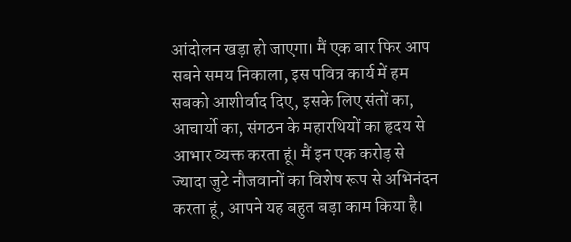आंदोलन खड़ा हो जाएगा। मैं एक बार फिर आप सबने समय निकाला, इस पवित्र कार्य में हम सबको आशीर्वाद दिए, इसके लिए संतों का, आचार्यो का, संगठन के महारथियों का हृदय से आभार व्यक्त करता हूं। मैं इन एक करोड़ से ज्यादा जुटे नौजवानों का विशेष रूप से अभिनंदन करता हूं, आपने यह बहुत बड़ा काम किया है।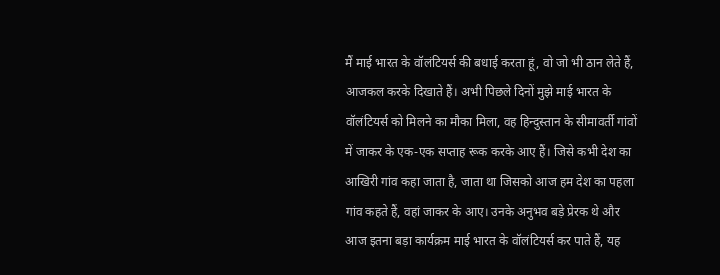मैं माई भारत के वॉलंटियर्स की बधाई करता हूं, वो जो भी ठान लेते हैं, आजकल करके दिखाते हैं। अभी पिछले दिनों मुझे माई भारत के वॉलंटियर्स को मिलने का मौका मिला, वह हिन्‍दुस्‍तान के सीमावर्ती गांवों में जाकर के एक-एक सप्ताह रूक करके आए हैं। जिसे कभी देश का आखिरी गांव कहा जाता है, जाता था जिसको आज हम देश का पहला गांव कहते हैं, वहां जाकर के आए। उनके अनुभव बड़े प्रेरक थे और आज इतना बड़ा कार्यक्रम माई भारत के वॉलंटियर्स कर पाते हैं, यह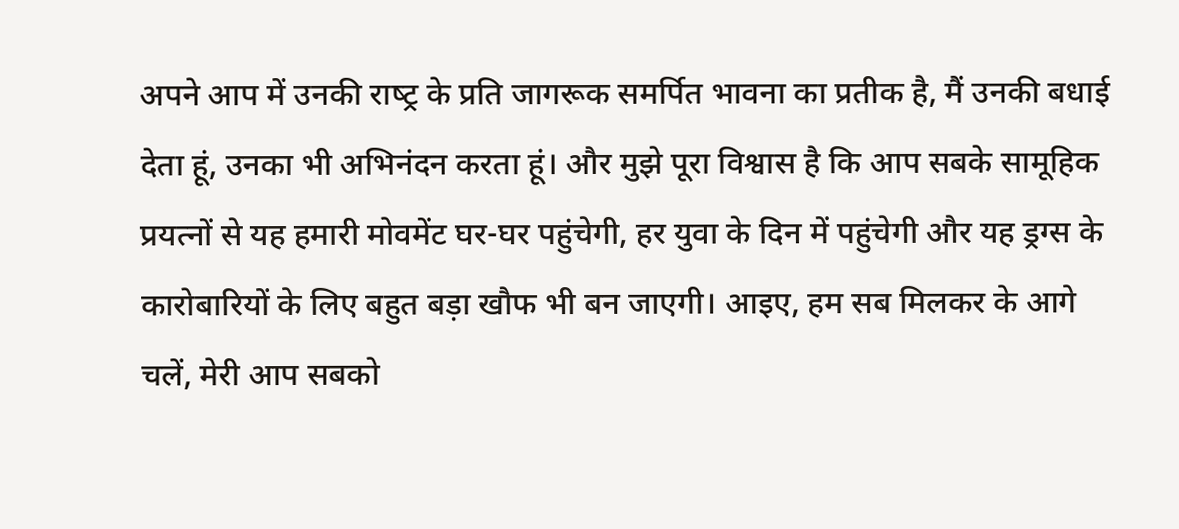अपने आप में उनकी राष्‍ट्र के प्रति जागरूक समर्पित भावना का प्रतीक है, मैं उनकी बधाई देता हूं, उनका भी अभिनंदन करता हूं। और मुझे पूरा विश्वास है कि आप सबके सामूहिक प्रयत्नों से यह हमारी मोवमेंट घर-घर पहुंचेगी, हर युवा के दिन में पहुंचेगी और यह ड्रग्स के कारोबारियों के लिए बहुत बड़ा खौफ भी बन जाएगी। आइए, हम सब मिलकर के आगे चलें, मेरी आप सबको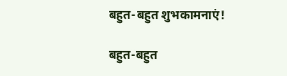बहुत-बहुत शुभकामनाएं!

बहुत-बहुत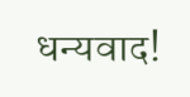धन्यवाद!